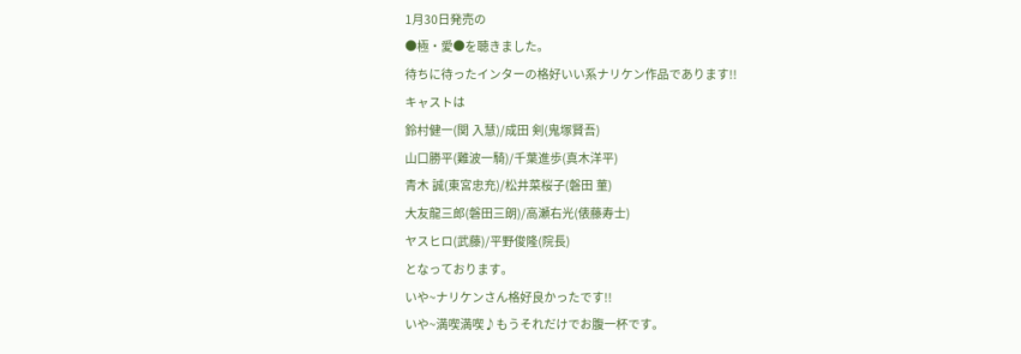1月30日発売の
●極・愛●を聴きました。
待ちに待ったインターの格好いい系ナリケン作品であります!!
キャストは
鈴村健一(関 入慧)/成田 剣(鬼塚賢吾)
山口勝平(難波一騎)/千葉進歩(真木洋平)
青木 誠(東宮忠充)/松井菜桜子(磐田 菫)
大友龍三郎(磐田三朗)/高瀬右光(俵藤寿士)
ヤスヒロ(武藤)/平野俊隆(院長)
となっております。
いや~ナリケンさん格好良かったです!!
いや~満喫満喫♪もうそれだけでお腹一杯です。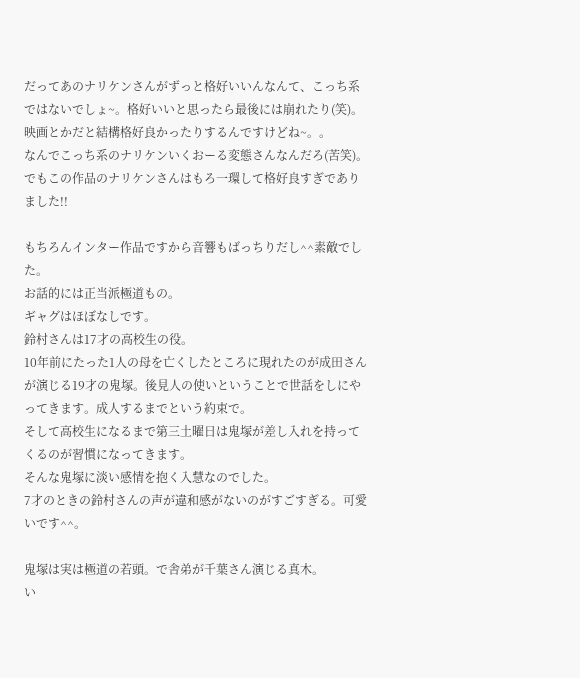だってあのナリケンさんがずっと格好いいんなんて、こっち系ではないでしょ~。格好いいと思ったら最後には崩れたり(笑)。
映画とかだと結構格好良かったりするんですけどね~。。
なんでこっち系のナリケンいくおーる変態さんなんだろ(苦笑)。
でもこの作品のナリケンさんはもろ一環して格好良すぎでありました!!

もちろんインター作品ですから音響もばっちりだし^^素敵でした。
お話的には正当派極道もの。
ギャグはほぼなしです。
鈴村さんは17才の高校生の役。
10年前にたった1人の母を亡くしたところに現れたのが成田さんが演じる19才の鬼塚。後見人の使いということで世話をしにやってきます。成人するまでという約束で。
そして高校生になるまで第三土曜日は鬼塚が差し入れを持ってくるのが習慣になってきます。
そんな鬼塚に淡い感情を抱く入慧なのでした。
7才のときの鈴村さんの声が違和感がないのがすごすぎる。可愛いです^^。

鬼塚は実は極道の若頭。で舎弟が千葉さん演じる真木。
い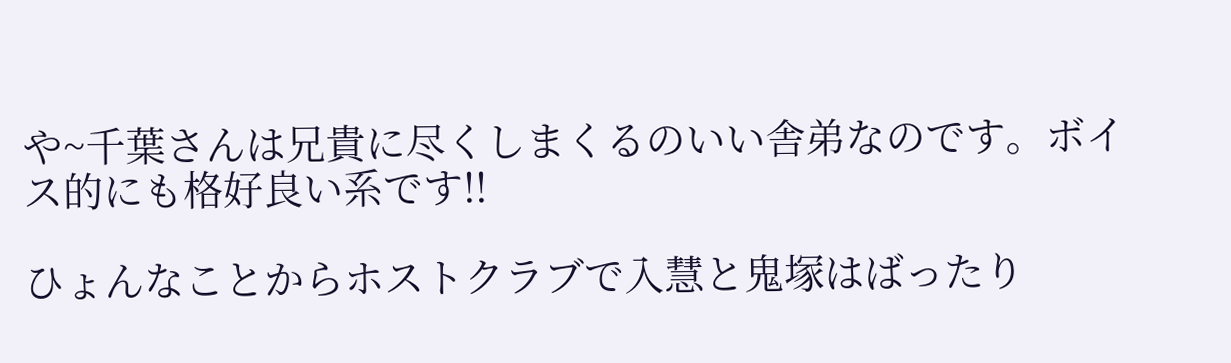や~千葉さんは兄貴に尽くしまくるのいい舎弟なのです。ボイス的にも格好良い系です!!

ひょんなことからホストクラブで入慧と鬼塚はばったり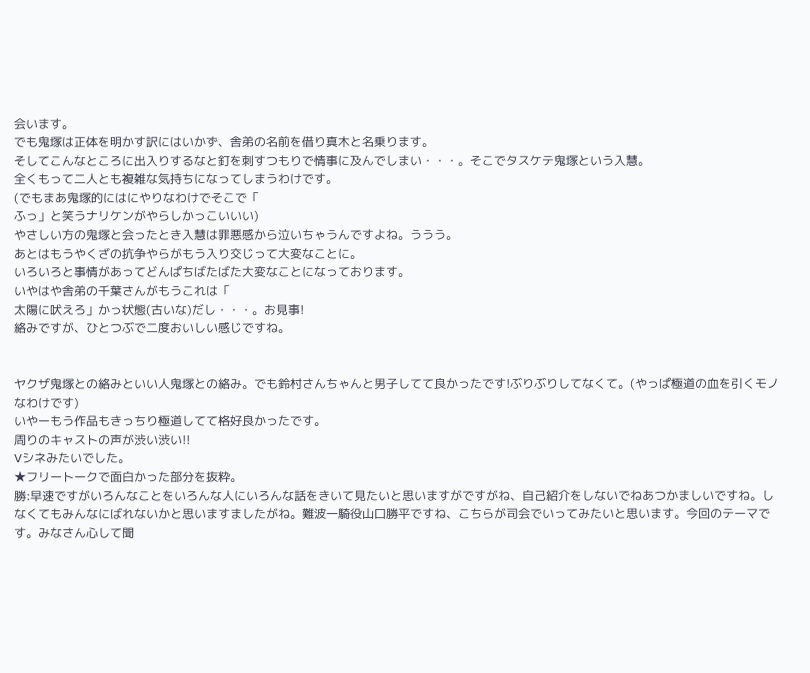会います。
でも鬼塚は正体を明かす訳にはいかず、舎弟の名前を借り真木と名乗ります。
そしてこんなところに出入りするなと釘を刺すつもりで情事に及んでしまい・・・。そこでタスケテ鬼塚という入慧。
全くもって二人とも複雑な気持ちになってしまうわけです。
(でもまあ鬼塚的にはにやりなわけでそこで「
ふっ」と笑うナリケンがやらしかっこいいい)
やさしい方の鬼塚と会ったとき入慧は罪悪感から泣いちゃうんですよね。ううう。
あとはもうやくざの抗争やらがもう入り交じって大変なことに。
いろいろと事情があってどんぱちばたばた大変なことになっております。
いやはや舎弟の千葉さんがもうこれは「
太陽に吠えろ」かっ状態(古いな)だし・・・。お見事!
絡みですが、ひとつぶで二度おいしい感じですね。


ヤクザ鬼塚との絡みといい人鬼塚との絡み。でも鈴村さんちゃんと男子してて良かったです!ぶりぶりしてなくて。(やっぱ極道の血を引くモノなわけです)
いやーもう作品もきっちり極道してて格好良かったです。
周りのキャストの声が渋い渋い!!
Vシネみたいでした。
★フリートークで面白かった部分を抜粋。
勝:早速ですがいろんなことをいろんな人にいろんな話をきいて見たいと思いますがですがね、自己紹介をしないでねあつかましいですね。しなくてもみんなにばれないかと思いますましたがね。難波一騎役山口勝平ですね、こちらが司会でいってみたいと思います。今回のテーマです。みなさん心して聞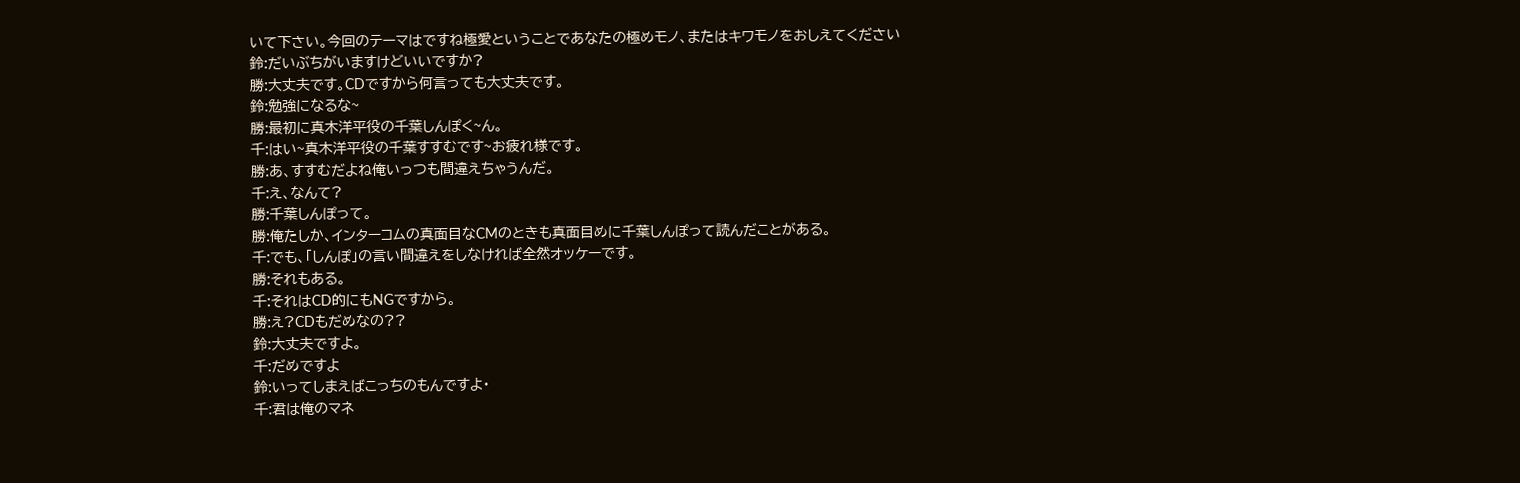いて下さい。今回のテーマはですね極愛ということであなたの極めモノ、またはキワモノをおしえてください
鈴:だいぶちがいますけどいいですか?
勝:大丈夫です。CDですから何言っても大丈夫です。
鈴:勉強になるな~
勝:最初に真木洋平役の千葉しんぽく~ん。
千:はい~真木洋平役の千葉すすむです~お疲れ様です。
勝:あ、すすむだよね俺いっつも間違えちゃうんだ。
千:え、なんて?
勝:千葉しんぽって。
勝:俺たしか、インターコムの真面目なCMのときも真面目めに千葉しんぽって読んだことがある。
千:でも、「しんぽ」の言い間違えをしなければ全然オッケーです。
勝:それもある。
千:それはCD的にもNGですから。
勝:え?CDもだめなの??
鈴:大丈夫ですよ。
千:だめですよ
鈴:いってしまえばこっちのもんですよ・
千:君は俺のマネ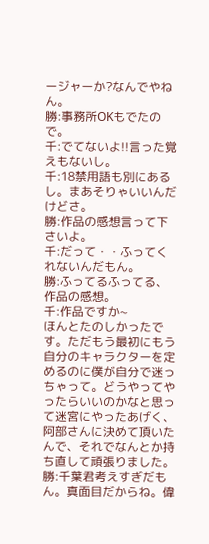ージャーか?なんでやねん。
勝:事務所OKもでたので。
千:でてないよ!!言った覚えもないし。
千:18禁用語も別にあるし。まあそりゃいいんだけどさ。
勝:作品の感想言って下さいよ。
千:だって・・ふってくれないんだもん。
勝:ふってるふってる、作品の感想。
千:作品ですか~
ほんとたのしかったです。ただもう最初にもう自分のキャラクターを定めるのに僕が自分で迷っちゃって。どうやってやったらいいのかなと思って迷宮にやったあげく、阿部さんに決めて頂いたんで、それでなんとか持ち直して頑張りました。
勝:千葉君考えすぎだもん。真面目だからね。偉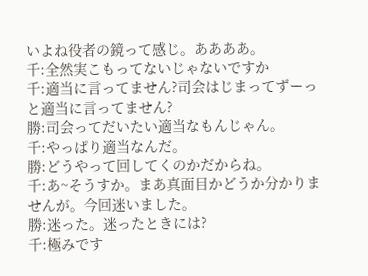いよね役者の鏡って感じ。ああああ。
千:全然実こもってないじゃないですか
千:適当に言ってません?司会はじまってずーっと適当に言ってません?
勝:司会ってだいたい適当なもんじゃん。
千:やっぱり適当なんだ。
勝:どうやって回してくのかだからね。
千:あ~そうすか。まあ真面目かどうか分かりませんが。今回迷いました。
勝:迷った。迷ったときには?
千:極みです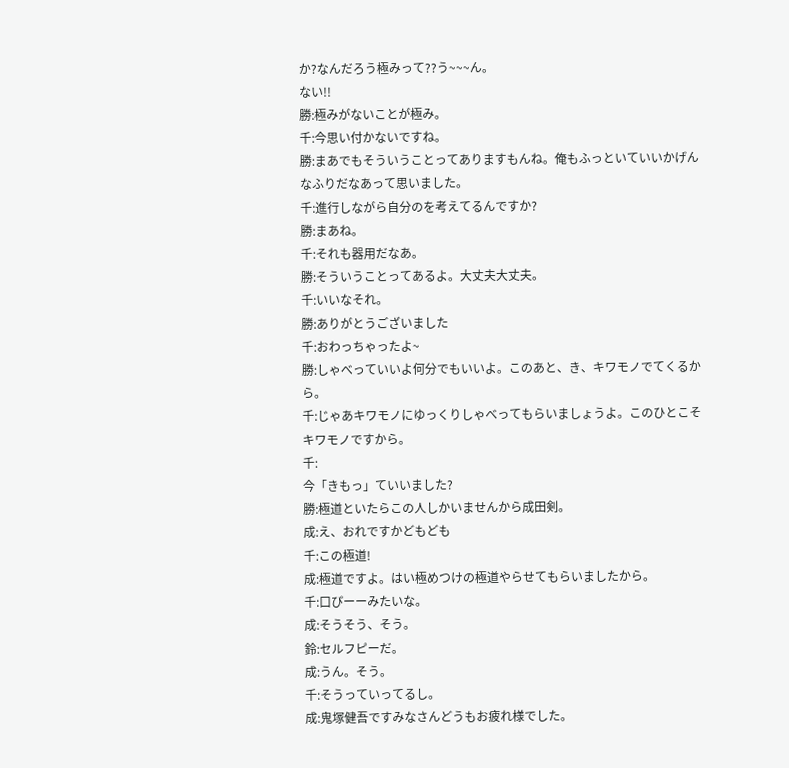か?なんだろう極みって??う~~~ん。
ない!!
勝:極みがないことが極み。
千:今思い付かないですね。
勝:まあでもそういうことってありますもんね。俺もふっといていいかげんなふりだなあって思いました。
千:進行しながら自分のを考えてるんですか?
勝:まあね。
千:それも器用だなあ。
勝:そういうことってあるよ。大丈夫大丈夫。
千:いいなそれ。
勝:ありがとうございました
千:おわっちゃったよ~
勝:しゃべっていいよ何分でもいいよ。このあと、き、キワモノでてくるから。
千:じゃあキワモノにゆっくりしゃべってもらいましょうよ。このひとこそキワモノですから。
千:
今「きもっ」ていいました?
勝:極道といたらこの人しかいませんから成田剣。
成:え、おれですかどもども
千:この極道!
成:極道ですよ。はい極めつけの極道やらせてもらいましたから。
千:口ぴーーみたいな。
成:そうそう、そう。
鈴:セルフピーだ。
成:うん。そう。
千:そうっていってるし。
成:鬼塚健吾ですみなさんどうもお疲れ様でした。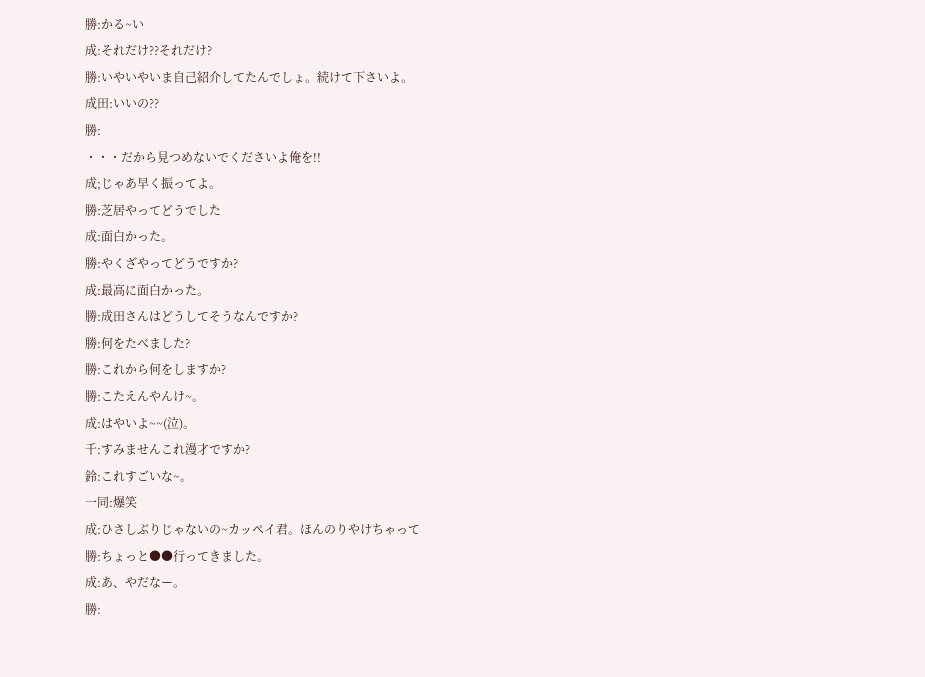勝:かる~い
成:それだけ??それだけ?
勝:いやいやいま自己紹介してたんでしょ。続けて下さいよ。
成田:いいの??
勝:
・・・だから見つめないでくださいよ俺を!!
成;じゃあ早く振ってよ。
勝:芝居やってどうでした
成:面白かった。
勝:やくざやってどうですか?
成:最高に面白かった。
勝:成田さんはどうしてそうなんですか?
勝:何をたべました?
勝:これから何をしますか?
勝:こたえんやんけ~。
成:はやいよ~~(泣)。
千:すみませんこれ漫才ですか?
鈴:これすごいな~。
一同:爆笑
成:ひさしぶりじゃないの~カッペイ君。ほんのりやけちゃって
勝:ちょっと●●行ってきました。
成:あ、やだなー。
勝: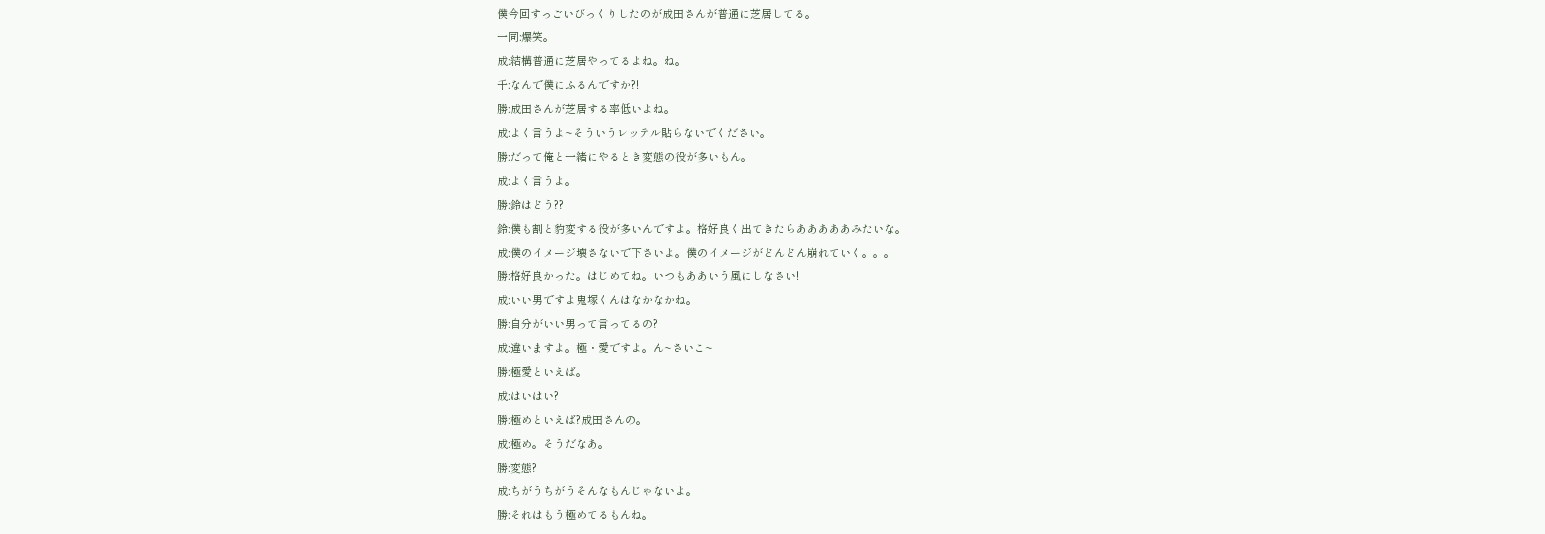僕今回すっごいびっくりしたのが成田さんが普通に芝居してる。
一同:爆笑。
成:結構普通に芝居やってるよね。ね。
千:なんで僕にふるんですか?!
勝:成田さんが芝居する率低いよね。
成:よく言うよ~そういうレッテル貼らないでください。
勝:だって俺と一緒にやるとき変態の役が多いもん。
成:よく言うよ。
勝:鈴はどう??
鈴:僕も割と豹変する役が多いんですよ。格好良く出てきたらあああああみたいな。
成:僕のイメージ壊さないで下さいよ。僕のイメージがどんどん崩れていく。。。
勝:格好良かった。はじめてね。いつもああいう風にしなさい!
成:いい男ですよ鬼塚くんはなかなかね。
勝:自分がいい男って言ってるの?
成:違いますよ。極・愛ですよ。ん~さいこ~
勝:極愛といえば。
成:はいはい?
勝:極めといえば?成田さんの。
成:極め。そうだなあ。
勝:変態?
成:ちがうちがうそんなもんじゃないよ。
勝:それはもう極めてるもんね。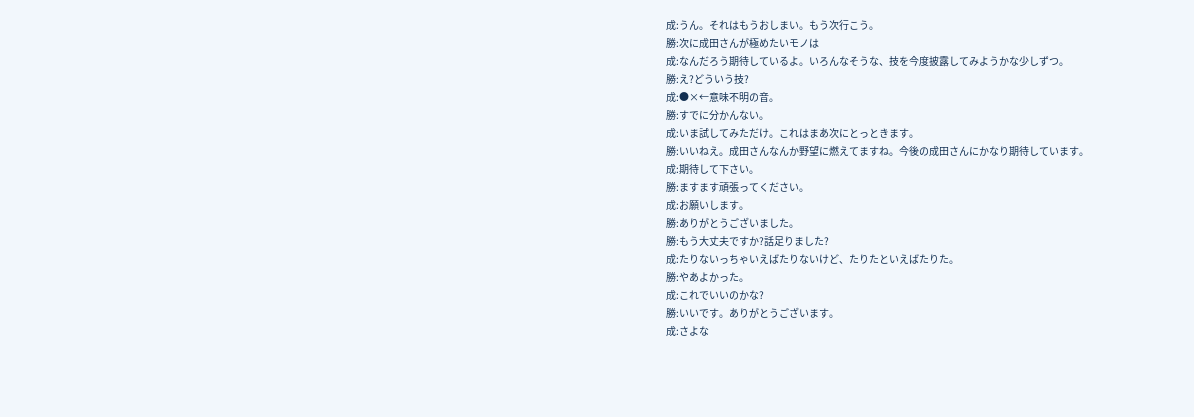成:うん。それはもうおしまい。もう次行こう。
勝:次に成田さんが極めたいモノは
成:なんだろう期待しているよ。いろんなそうな、技を今度披露してみようかな少しずつ。
勝:え?どういう技?
成:●×←意味不明の音。
勝:すでに分かんない。
成:いま試してみただけ。これはまあ次にとっときます。
勝:いいねえ。成田さんなんか野望に燃えてますね。今後の成田さんにかなり期待しています。
成:期待して下さい。
勝:ますます頑張ってください。
成:お願いします。
勝:ありがとうございました。
勝:もう大丈夫ですか?話足りました?
成:たりないっちゃいえばたりないけど、たりたといえばたりた。
勝:やあよかった。
成:これでいいのかな?
勝:いいです。ありがとうございます。
成:さよな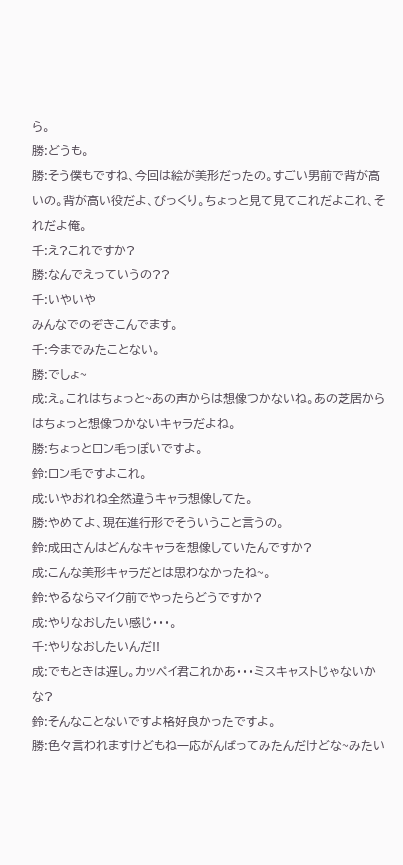ら。
勝:どうも。
勝:そう僕もですね、今回は絵が美形だったの。すごい男前で背が高いの。背が高い役だよ、びっくり。ちょっと見て見てこれだよこれ、それだよ俺。
千:え?これですか?
勝:なんでえっていうの??
千:いやいや
みんなでのぞきこんでます。
千:今までみたことない。
勝:でしょ~
成:え。これはちょっと~あの声からは想像つかないね。あの芝居からはちょっと想像つかないキャラだよね。
勝:ちょっとロン毛っぽいですよ。
鈴:ロン毛ですよこれ。
成:いやおれね全然違うキャラ想像してた。
勝:やめてよ、現在進行形でそういうこと言うの。
鈴:成田さんはどんなキャラを想像していたんですか?
成:こんな美形キャラだとは思わなかったね~。
鈴:やるならマイク前でやったらどうですか?
成:やりなおしたい感じ・・・。
千:やりなおしたいんだ!!
成:でもときは遅し。カッペイ君これかあ・・・ミスキャストじゃないかな?
鈴:そんなことないですよ格好良かったですよ。
勝:色々言われますけどもね一応がんばってみたんだけどな~みたい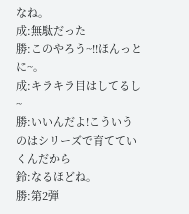なね。
成:無駄だった
勝:このやろう~!!ほんっとに~。
成:キラキラ目はしてるし~
勝:いいんだよ!こういうのはシリーズで育てていくんだから
鈴:なるほどね。
勝:第2弾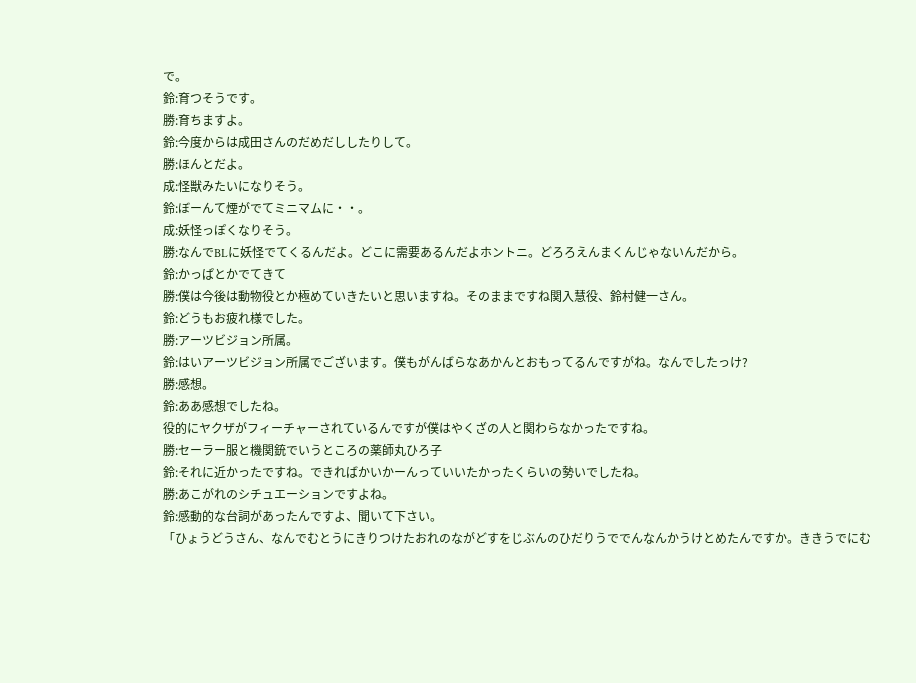で。
鈴:育つそうです。
勝:育ちますよ。
鈴:今度からは成田さんのだめだししたりして。
勝:ほんとだよ。
成:怪獣みたいになりそう。
鈴:ぼーんて煙がでてミニマムに・・。
成:妖怪っぽくなりそう。
勝:なんでBLに妖怪でてくるんだよ。どこに需要あるんだよホントニ。どろろえんまくんじゃないんだから。
鈴:かっぱとかでてきて
勝:僕は今後は動物役とか極めていきたいと思いますね。そのままですね関入慧役、鈴村健一さん。
鈴:どうもお疲れ様でした。
勝:アーツビジョン所属。
鈴:はいアーツビジョン所属でございます。僕もがんばらなあかんとおもってるんですがね。なんでしたっけ?
勝:感想。
鈴:ああ感想でしたね。
役的にヤクザがフィーチャーされているんですが僕はやくざの人と関わらなかったですね。
勝:セーラー服と機関銃でいうところの薬師丸ひろ子
鈴:それに近かったですね。できればかいかーんっていいたかったくらいの勢いでしたね。
勝:あこがれのシチュエーションですよね。
鈴:感動的な台詞があったんですよ、聞いて下さい。
「ひょうどうさん、なんでむとうにきりつけたおれのながどすをじぶんのひだりうででんなんかうけとめたんですか。ききうでにむ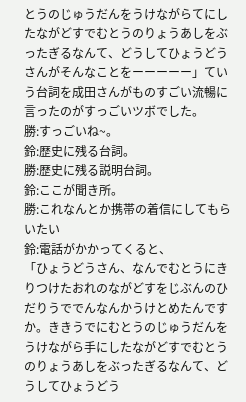とうのじゅうだんをうけながらてにしたながどすでむとうのりょうあしをぶったぎるなんて、どうしてひょうどうさんがそんなことをーーーーー」ていう台詞を成田さんがものすごい流暢に言ったのがすっごいツボでした。
勝:すっごいね~。
鈴:歴史に残る台詞。
勝:歴史に残る説明台詞。
鈴:ここが聞き所。
勝:これなんとか携帯の着信にしてもらいたい
鈴:電話がかかってくると、
「ひょうどうさん、なんでむとうにきりつけたおれのながどすをじぶんのひだりうででんなんかうけとめたんですか。ききうでにむとうのじゅうだんをうけながら手にしたながどすでむとうのりょうあしをぶったぎるなんて、どうしてひょうどう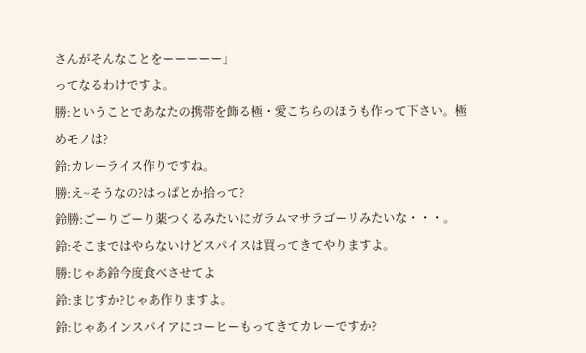さんがそんなことをーーーーー」
ってなるわけですよ。
勝:ということであなたの携帯を飾る極・愛こちらのほうも作って下さい。極めモノは?
鈴:カレーライス作りですね。
勝:え~そうなの?はっぱとか拾って?
鈴勝:ごーりごーり薬つくるみたいにガラムマサラゴーリみたいな・・・。
鈴:そこまではやらないけどスパイスは買ってきてやりますよ。
勝:じゃあ鈴今度食べさせてよ
鈴:まじすか?じゃあ作りますよ。
鈴:じゃあインスパイアにコーヒーもってきてカレーですか?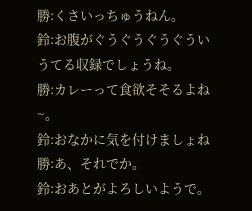勝:くさいっちゅうねん。
鈴:お腹がぐうぐうぐうぐういうてる収録でしょうね。
勝:カレーって食欲そそるよね~。
鈴:おなかに気を付けましょね
勝:あ、それでか。
鈴:おあとがよろしいようで。